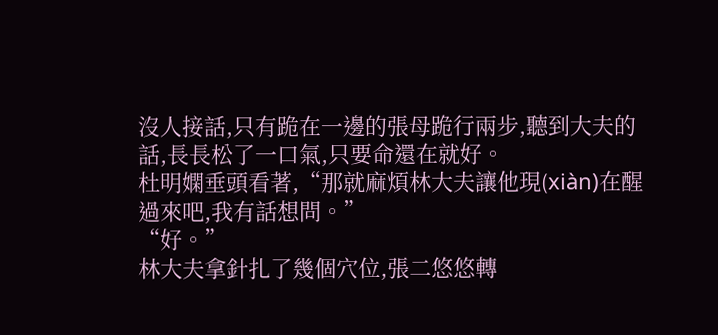沒人接話,只有跪在一邊的張母跪行兩步,聽到大夫的話,長長松了一口氣,只要命還在就好。
杜明嫻垂頭看著,“那就麻煩林大夫讓他現(xiàn)在醒過來吧,我有話想問。”
“好。”
林大夫拿針扎了幾個穴位,張二悠悠轉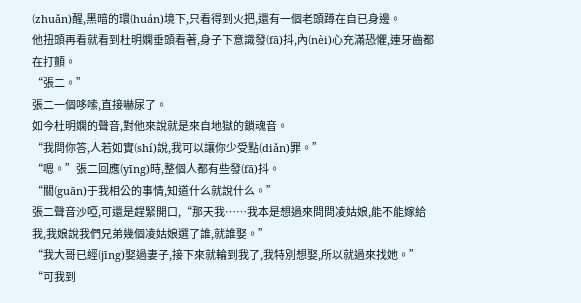(zhuǎn)醒,黑暗的環(huán)境下,只看得到火把,還有一個老頭蹲在自已身邊。
他扭頭再看就看到杜明嫻垂頭看著,身子下意識發(fā)抖,內(nèi)心充滿恐懼,連牙齒都在打顫。
“張二。”
張二一個哆嗦,直接嚇尿了。
如今杜明嫻的聲音,對他來說就是來自地獄的鎖魂音。
“我問你答,人若如實(shí)說,我可以讓你少受點(diǎn)罪。”
“嗯。”張二回應(yīng)時,整個人都有些發(fā)抖。
“關(guān)于我相公的事情,知道什么就說什么。”
張二聲音沙啞,可還是趕緊開口,“那天我……我本是想過來問問凌姑娘,能不能嫁給我,我娘說我們兄弟幾個凌姑娘選了誰,就誰娶。”
“我大哥已經(jīng)娶過妻子,接下來就輪到我了,我特別想娶,所以就過來找她。”
“可我到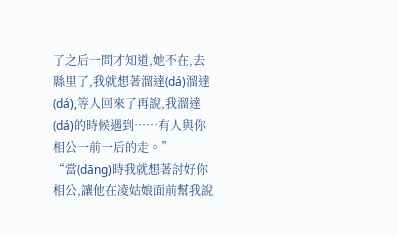了之后一問才知道,她不在,去縣里了,我就想著溜達(dá)溜達(dá),等人回來了再說,我溜達(dá)的時候遇到……有人與你相公一前一后的走。”
“當(dāng)時我就想著討好你相公,讓他在凌姑娘面前幫我說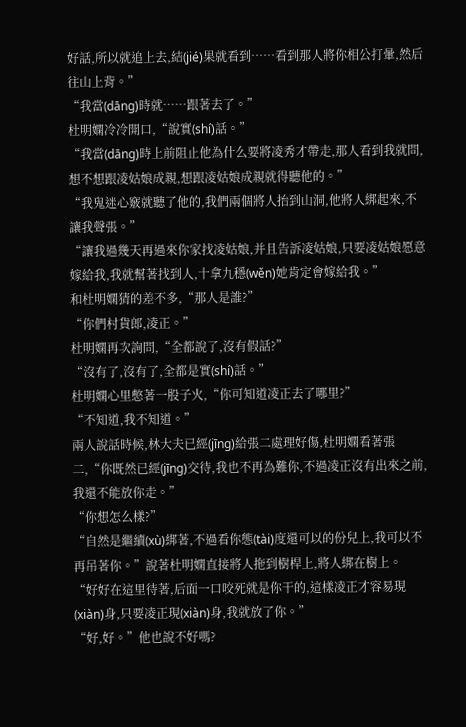好話,所以就追上去,結(jié)果就看到……看到那人將你相公打暈,然后往山上背。”
“我當(dāng)時就……跟著去了。”
杜明嫻冷冷開口,“說實(shí)話。”
“我當(dāng)時上前阻止他為什么要將凌秀才帶走,那人看到我就問,想不想跟凌姑娘成親,想跟凌姑娘成親就得聽他的。”
“我鬼迷心竅就聽了他的,我們兩個將人抬到山洞,他將人綁起來,不讓我聲張。”
“讓我過幾天再過來你家找凌姑娘,并且告訴凌姑娘,只要凌姑娘愿意嫁給我,我就幫著找到人,十拿九穩(wěn)她肯定會嫁給我。”
和杜明嫻猜的差不多,“那人是誰?”
“你們村貨郎,凌正。”
杜明嫻再次詢問,“全都說了,沒有假話?”
“沒有了,沒有了,全都是實(shí)話。”
杜明嫻心里憋著一股子火,“你可知道凌正去了哪里?”
“不知道,我不知道。”
兩人說話時候,林大夫已經(jīng)給張二處理好傷,杜明嫻看著張二,“你既然已經(jīng)交待,我也不再為難你,不過凌正沒有出來之前,我還不能放你走。”
“你想怎么樣?”
“自然是繼續(xù)綁著,不過看你態(tài)度還可以的份兒上,我可以不再吊著你。”說著杜明嫻直接將人拖到樹桿上,將人綁在樹上。
“好好在這里待著,后面一口咬死就是你干的,這樣凌正才容易現(xiàn)身,只要凌正現(xiàn)身,我就放了你。”
“好,好。”他也說不好嗎?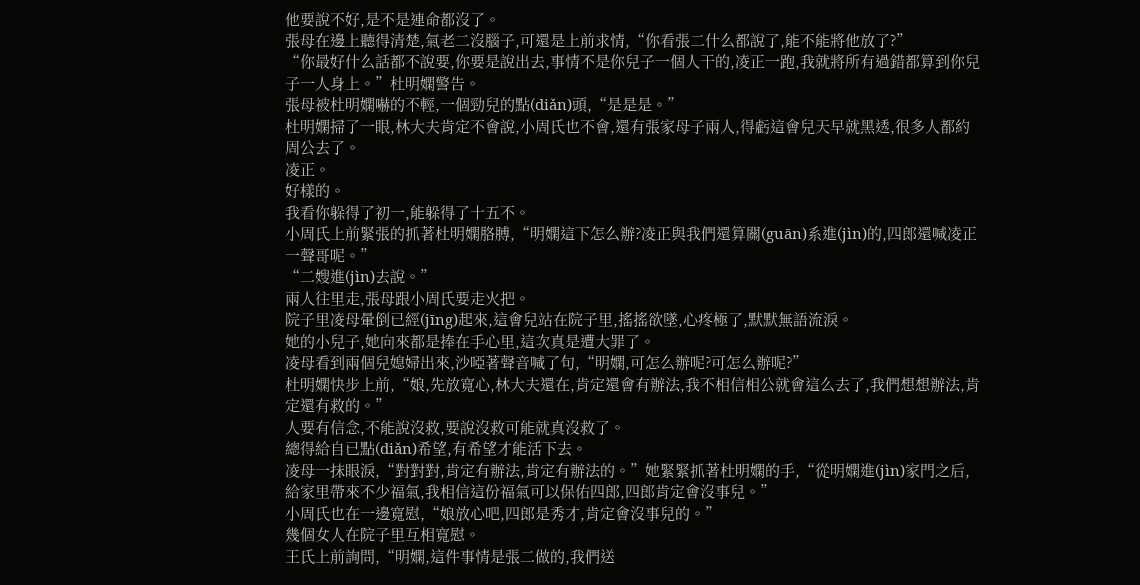他要說不好,是不是連命都沒了。
張母在邊上聽得清楚,氣老二沒腦子,可還是上前求情,“你看張二什么都說了,能不能將他放了?”
“你最好什么話都不說要,你要是說出去,事情不是你兒子一個人干的,凌正一跑,我就將所有過錯都算到你兒子一人身上。”杜明嫻警告。
張母被杜明嫻嚇的不輕,一個勁兒的點(diǎn)頭,“是是是。”
杜明嫻掃了一眼,林大夫肯定不會說,小周氏也不會,還有張家母子兩人,得虧這會兒天早就黑透,很多人都約周公去了。
凌正。
好樣的。
我看你躲得了初一,能躲得了十五不。
小周氏上前緊張的抓著杜明嫻胳膊,“明嫻這下怎么辦?凌正與我們還算關(guān)系進(jìn)的,四郎還喊凌正一聲哥呢。”
“二嫂進(jìn)去說。”
兩人往里走,張母跟小周氏要走火把。
院子里凌母暈倒已經(jīng)起來,這會兒站在院子里,搖搖欲墜,心疼極了,默默無語流淚。
她的小兒子,她向來都是捧在手心里,這次真是遭大罪了。
凌母看到兩個兒媳婦出來,沙啞著聲音喊了句,“明嫻,可怎么辦呢?可怎么辦呢?”
杜明嫻快步上前,“娘,先放寬心,林大夫還在,肯定還會有辦法,我不相信相公就會這么去了,我們想想辦法,肯定還有救的。”
人要有信念,不能說沒救,要說沒救可能就真沒救了。
總得給自已點(diǎn)希望,有希望才能活下去。
凌母一抹眼淚,“對對對,肯定有辦法,肯定有辦法的。”她緊緊抓著杜明嫻的手,“從明嫻進(jìn)家門之后,給家里帶來不少福氣,我相信這份福氣可以保佑四郎,四郎肯定會沒事兒。”
小周氏也在一邊寬慰,“娘放心吧,四郎是秀才,肯定會沒事兒的。”
幾個女人在院子里互相寬慰。
王氏上前詢問,“明嫻,這件事情是張二做的,我們送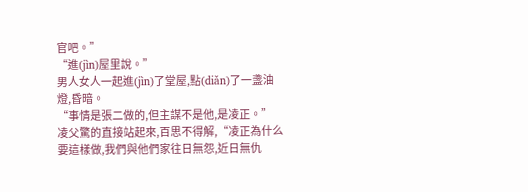官吧。”
“進(jìn)屋里說。”
男人女人一起進(jìn)了堂屋,點(diǎn)了一盞油燈,昏暗。
“事情是張二做的,但主謀不是他,是凌正。”
凌父驚的直接站起來,百思不得解,“凌正為什么要這樣做,我們與他們家往日無怨,近日無仇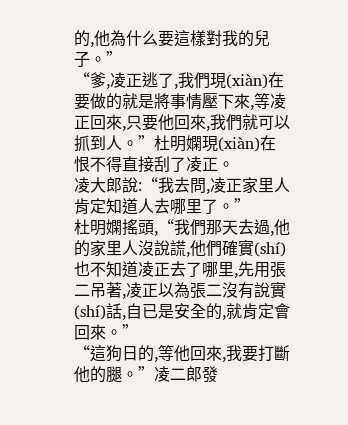的,他為什么要這樣對我的兒子。”
“爹,凌正逃了,我們現(xiàn)在要做的就是將事情壓下來,等凌正回來,只要他回來,我們就可以抓到人。”杜明嫻現(xiàn)在恨不得直接刮了凌正。
凌大郎說:“我去問,凌正家里人肯定知道人去哪里了。”
杜明嫻搖頭,“我們那天去過,他的家里人沒說謊,他們確實(shí)也不知道凌正去了哪里,先用張二吊著,凌正以為張二沒有說實(shí)話,自已是安全的,就肯定會回來。”
“這狗日的,等他回來,我要打斷他的腿。”凌二郎發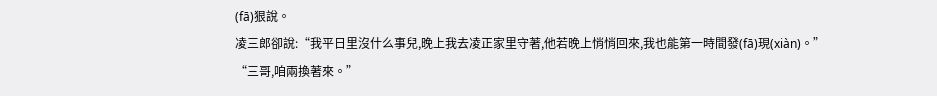(fā)狠說。
凌三郎卻說:“我平日里沒什么事兒,晚上我去凌正家里守著,他若晚上悄悄回來,我也能第一時間發(fā)現(xiàn)。”
“三哥,咱兩換著來。”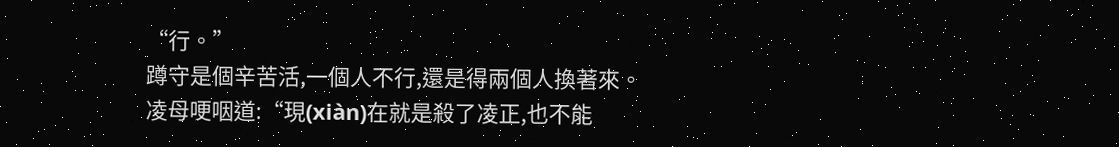“行。”
蹲守是個辛苦活,一個人不行,還是得兩個人換著來。
凌母哽咽道:“現(xiàn)在就是殺了凌正,也不能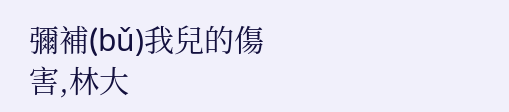彌補(bǔ)我兒的傷害,林大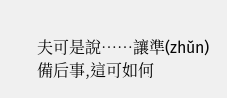夫可是說……讓準(zhǔn)備后事,這可如何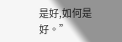是好,如何是好。”